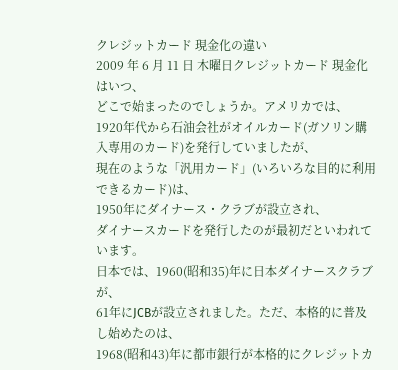クレジットカード 現金化の違い
2009 年 6 月 11 日 木曜日クレジットカード 現金化はいつ、
どこで始まったのでしょうか。アメリカでは、
1920年代から石油会社がオイルカード(ガソリン購入専用のカード)を発行していましたが、
現在のような「汎用カード」(いろいろな目的に利用できるカード)は、
1950年にダイナース・クラブが設立され、
ダイナースカードを発行したのが最初だといわれています。
日本では、1960(昭和35)年に日本ダイナースクラブが、
61年にJCBが設立されました。ただ、本格的に普及し始めたのは、
1968(昭和43)年に都市銀行が本格的にクレジットカ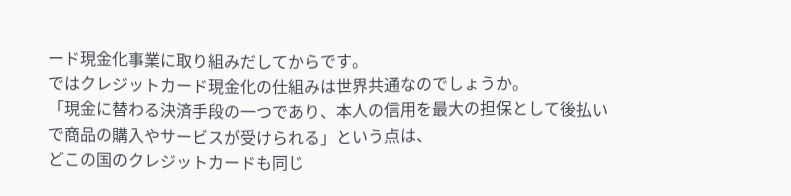ード現金化事業に取り組みだしてからです。
ではクレジットカード現金化の仕組みは世界共通なのでしょうか。
「現金に替わる決済手段の一つであり、本人の信用を最大の担保として後払いで商品の購入やサービスが受けられる」という点は、
どこの国のクレジットカードも同じ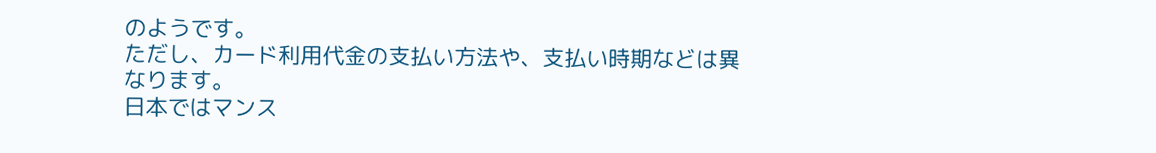のようです。
ただし、カード利用代金の支払い方法や、支払い時期などは異なります。
日本ではマンス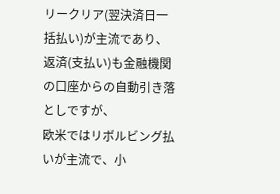リークリア(翌決済日一括払い)が主流であり、
返済(支払い)も金融機関の口座からの自動引き落としですが、
欧米ではリボルビング払いが主流で、小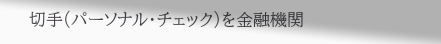切手(パーソナル・チェック)を金融機関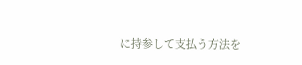に持参して支払う方法を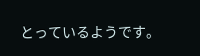とっているようです。